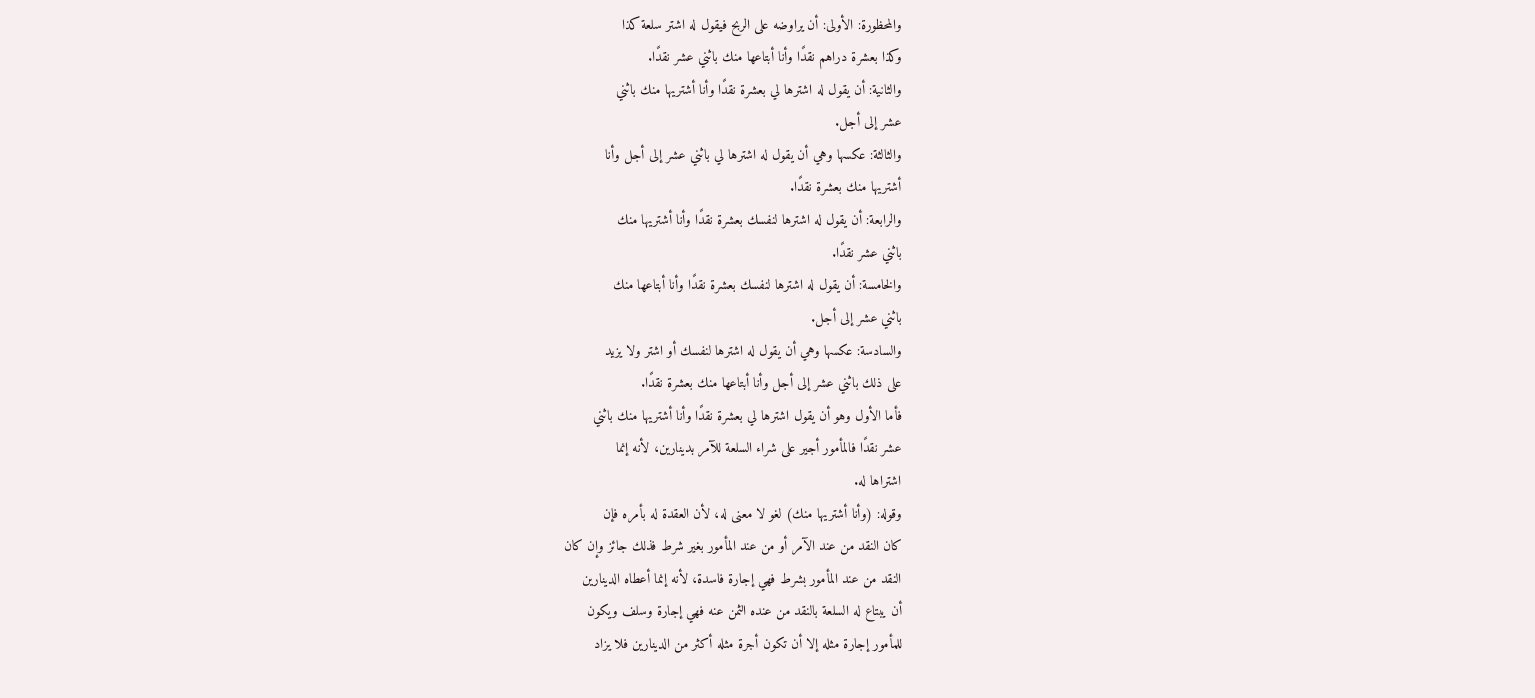والمحظورة: الأولى: أن يراوضه على الربح فيقول له اشتر سلعة كذا
وكذا بعشرة دراهم نقدًا وأنا أبتاعها منك باثني عشر نقدًا.
والثانية: أن يقول له اشترها لي بعشرة نقدًا وأنا أشتريها منك باثني
عشر إلى أجل.
والثالثة: عكسها وهي أن يقول له اشترها لي باثني عشر إلى أجل وأنا
أشتريها منك بعشرة نقدًا.
والرابعة: أن يقول له اشترها لنفسك بعشرة نقدًا وأنا أشتريها منك
باثني عشر نقدًا.
والخامسة: أن يقول له اشترها لنفسك بعشرة نقدًا وأنا أبتاعها منك
باثني عشر إلى أجل.
والسادسة: عكسها وهي أن يقول له اشترها لنفسك أو اشتر ولا يزيد
على ذلك باثني عشر إلى أجل وأنا أبتاعها منك بعشرة نقدًا.
فأما الأول وهو أن يقول اشترها لي بعشرة نقدًا وأنا أشتريها منك باثني
عشر نقدًا فالمأمور أجير على شراء السلعة للآمر بدينارين، لأنه إنما
اشتراها له.
وقوله: (وأنا أشتريها منك) لغو لا معنى له، لأن العقدة له بأمره فإن
كان النقد من عند الآمر أو من عند المأمور بغير شرط فذلك جائز وإن كان
النقد من عند المأمور بشرط فهي إجارة فاسدة، لأنه إنما أعطاه الدينارين
أن يبتاع له السلعة بالنقد من عنده الثمن عنه فهي إجارة وسلف ويكون
للمأمور إجارة مثله إلا أن تكون أجرة مثله أكثر من الدينارين فلا يزاد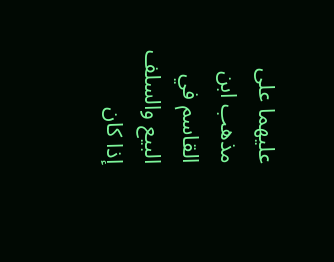عليهما على مذهب ابن القاسم في البيع والسلف إذا كان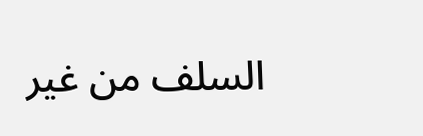السلف من غير